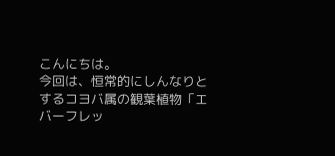こんにちは。
今回は、恒常的にしんなりとするコヨバ属の観葉植物「エバーフレッ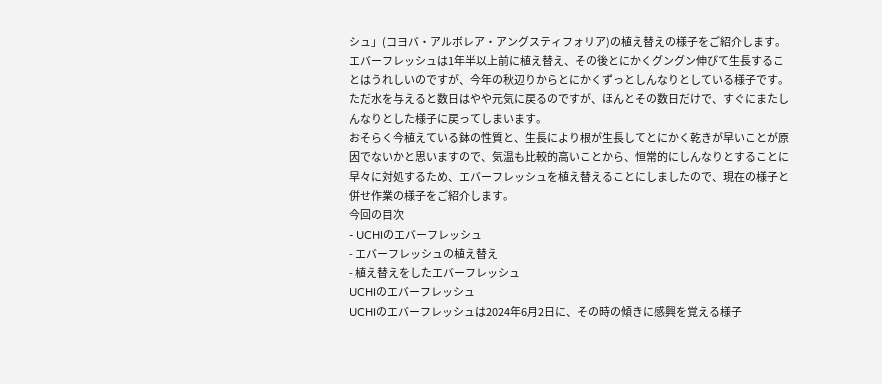シュ」(コヨバ・アルボレア・アングスティフォリア)の植え替えの様子をご紹介します。
エバーフレッシュは1年半以上前に植え替え、その後とにかくグングン伸びて生長することはうれしいのですが、今年の秋辺りからとにかくずっとしんなりとしている様子です。
ただ水を与えると数日はやや元気に戻るのですが、ほんとその数日だけで、すぐにまたしんなりとした様子に戻ってしまいます。
おそらく今植えている鉢の性質と、生長により根が生長してとにかく乾きが早いことが原因でないかと思いますので、気温も比較的高いことから、恒常的にしんなりとすることに早々に対処するため、エバーフレッシュを植え替えることにしましたので、現在の様子と併せ作業の様子をご紹介します。
今回の目次
- UCHIのエバーフレッシュ
- エバーフレッシュの植え替え
- 植え替えをしたエバーフレッシュ
UCHIのエバーフレッシュ
UCHIのエバーフレッシュは2024年6月2日に、その時の傾きに感興を覚える様子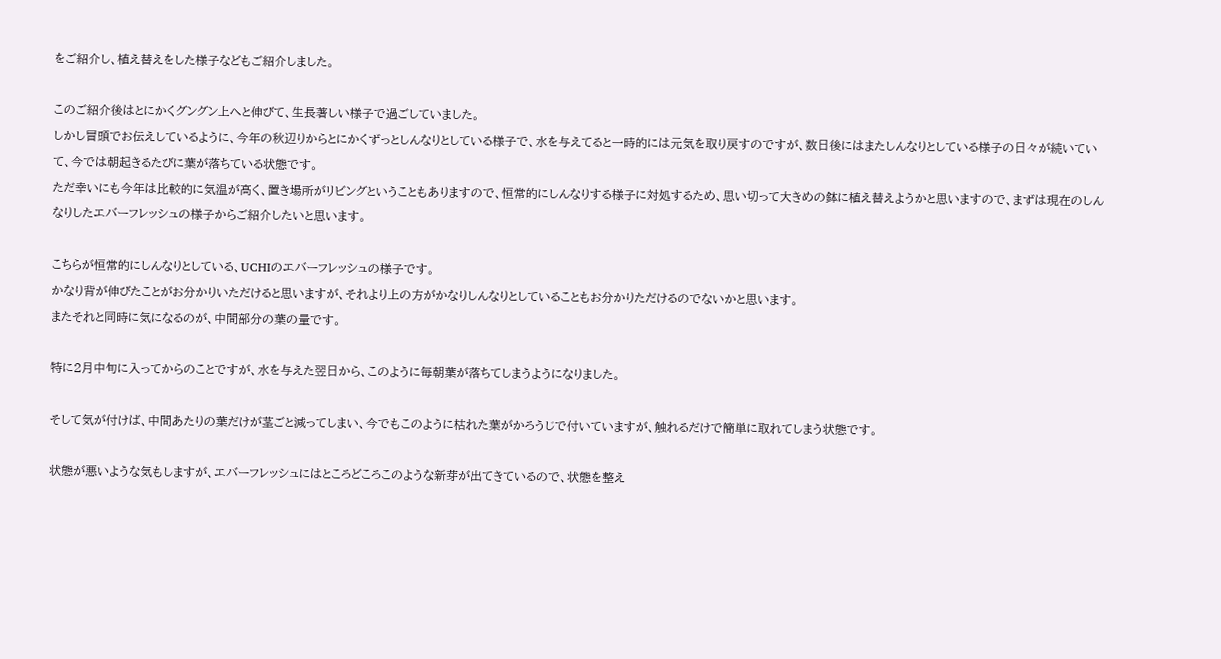をご紹介し、植え替えをした様子などもご紹介しました。

このご紹介後はとにかくグングン上へと伸びて、生長著しい様子で過ごしていました。
しかし冒頭でお伝えしているように、今年の秋辺りからとにかくずっとしんなりとしている様子で、水を与えてると一時的には元気を取り戻すのですが、数日後にはまたしんなりとしている様子の日々が続いていて、今では朝起きるたびに葉が落ちている状態です。
ただ幸いにも今年は比較的に気温が高く、置き場所がリビングということもありますので、恒常的にしんなりする様子に対処するため、思い切って大きめの鉢に植え替えようかと思いますので、まずは現在のしんなりしたエバーフレッシュの様子からご紹介したいと思います。

こちらが恒常的にしんなりとしている、UCHIのエバーフレッシュの様子です。
かなり背が伸びたことがお分かりいただけると思いますが、それより上の方がかなりしんなりとしていることもお分かりただけるのでないかと思います。
またそれと同時に気になるのが、中間部分の葉の量です。

特に2月中旬に入ってからのことですが、水を与えた翌日から、このように毎朝葉が落ちてしまうようになりました。

そして気が付けば、中間あたりの葉だけが茎ごと減ってしまい、今でもこのように枯れた葉がかろうじで付いていますが、触れるだけで簡単に取れてしまう状態です。

状態が悪いような気もしますが、エバーフレッシュにはところどころこのような新芽が出てきているので、状態を整え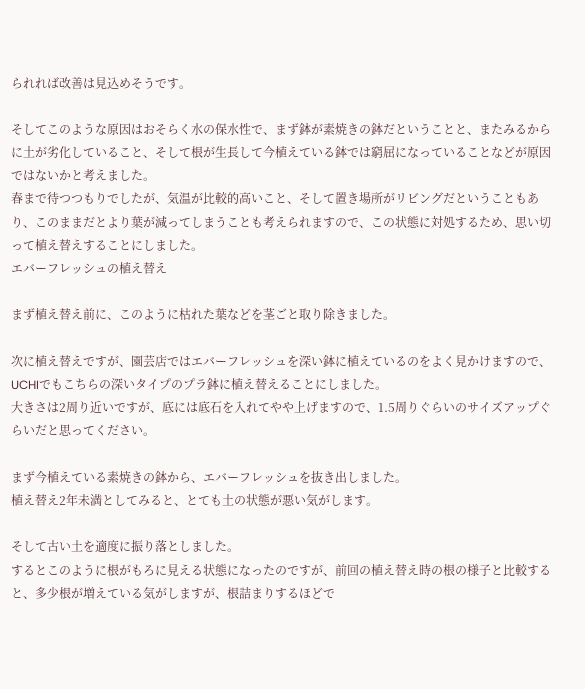られれば改善は見込めそうです。

そしてこのような原因はおそらく水の保水性で、まず鉢が素焼きの鉢だということと、またみるからに土が劣化していること、そして根が生長して今植えている鉢では窮屈になっていることなどが原因ではないかと考えました。
春まで待つつもりでしたが、気温が比較的高いこと、そして置き場所がリビングだということもあり、このままだとより葉が減ってしまうことも考えられますので、この状態に対処するため、思い切って植え替えすることにしました。
エバーフレッシュの植え替え

まず植え替え前に、このように枯れた葉などを茎ごと取り除きました。

次に植え替えですが、園芸店ではエバーフレッシュを深い鉢に植えているのをよく見かけますので、UCHIでもこちらの深いタイプのプラ鉢に植え替えることにしました。
大きさは2周り近いですが、底には底石を入れてやや上げますので、1.5周りぐらいのサイズアップぐらいだと思ってください。

まず今植えている素焼きの鉢から、エバーフレッシュを抜き出しました。
植え替え2年未満としてみると、とても土の状態が悪い気がします。

そして古い土を適度に振り落としました。
するとこのように根がもろに見える状態になったのですが、前回の植え替え時の根の様子と比較すると、多少根が増えている気がしますが、根詰まりするほどで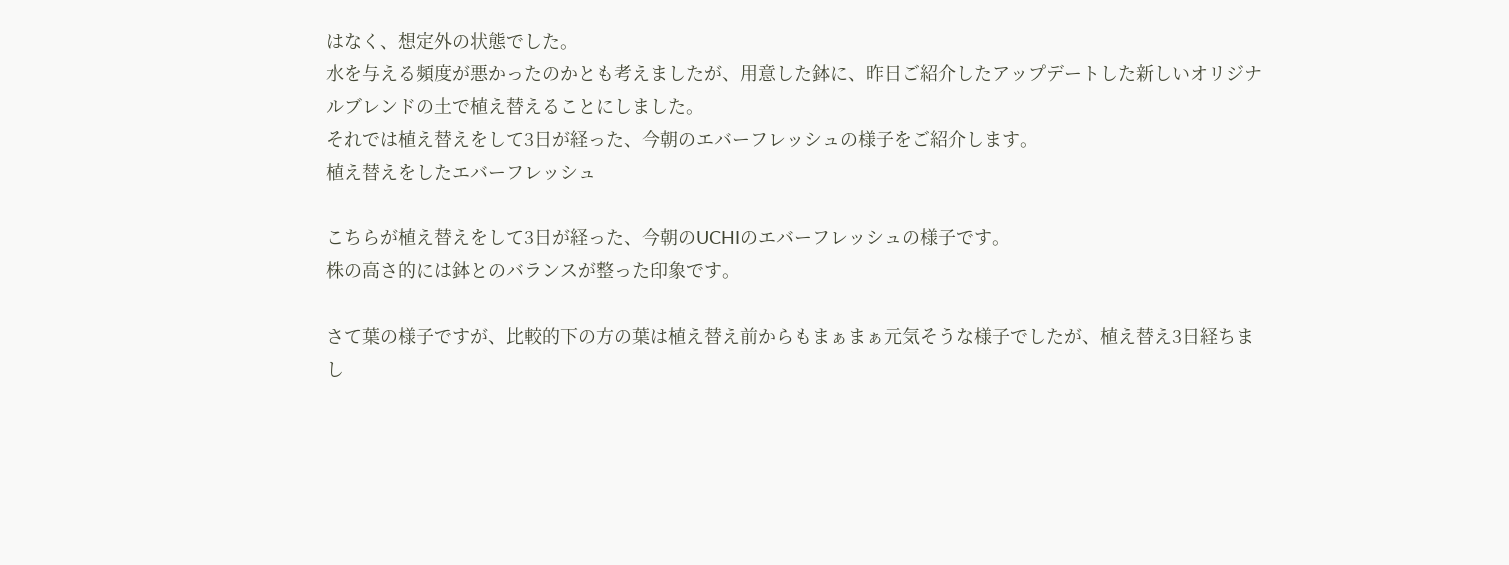はなく、想定外の状態でした。
水を与える頻度が悪かったのかとも考えましたが、用意した鉢に、昨日ご紹介したアップデートした新しいオリジナルブレンドの土で植え替えることにしました。
それでは植え替えをして3日が経った、今朝のエバーフレッシュの様子をご紹介します。
植え替えをしたエバーフレッシュ

こちらが植え替えをして3日が経った、今朝のUCHIのエバーフレッシュの様子です。
株の高さ的には鉢とのバランスが整った印象です。

さて葉の様子ですが、比較的下の方の葉は植え替え前からもまぁまぁ元気そうな様子でしたが、植え替え3日経ちまし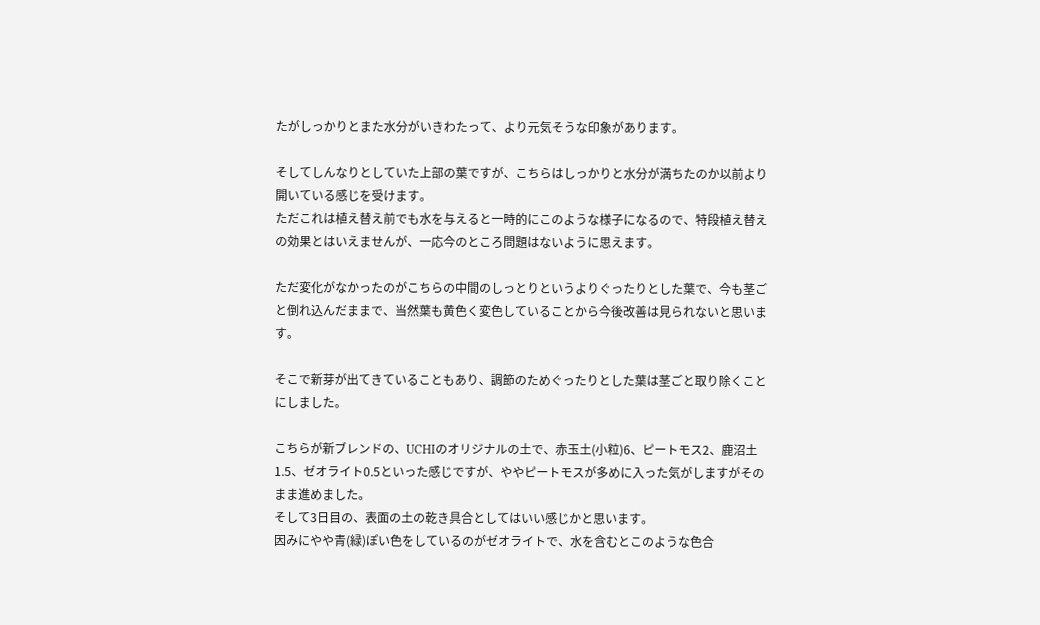たがしっかりとまた水分がいきわたって、より元気そうな印象があります。

そしてしんなりとしていた上部の葉ですが、こちらはしっかりと水分が満ちたのか以前より開いている感じを受けます。
ただこれは植え替え前でも水を与えると一時的にこのような様子になるので、特段植え替えの効果とはいえませんが、一応今のところ問題はないように思えます。

ただ変化がなかったのがこちらの中間のしっとりというよりぐったりとした葉で、今も茎ごと倒れ込んだままで、当然葉も黄色く変色していることから今後改善は見られないと思います。

そこで新芽が出てきていることもあり、調節のためぐったりとした葉は茎ごと取り除くことにしました。

こちらが新ブレンドの、UCHIのオリジナルの土で、赤玉土(小粒)6、ピートモス2、鹿沼土1.5、ゼオライト0.5といった感じですが、ややピートモスが多めに入った気がしますがそのまま進めました。
そして3日目の、表面の土の乾き具合としてはいい感じかと思います。
因みにやや青(緑)ぽい色をしているのがゼオライトで、水を含むとこのような色合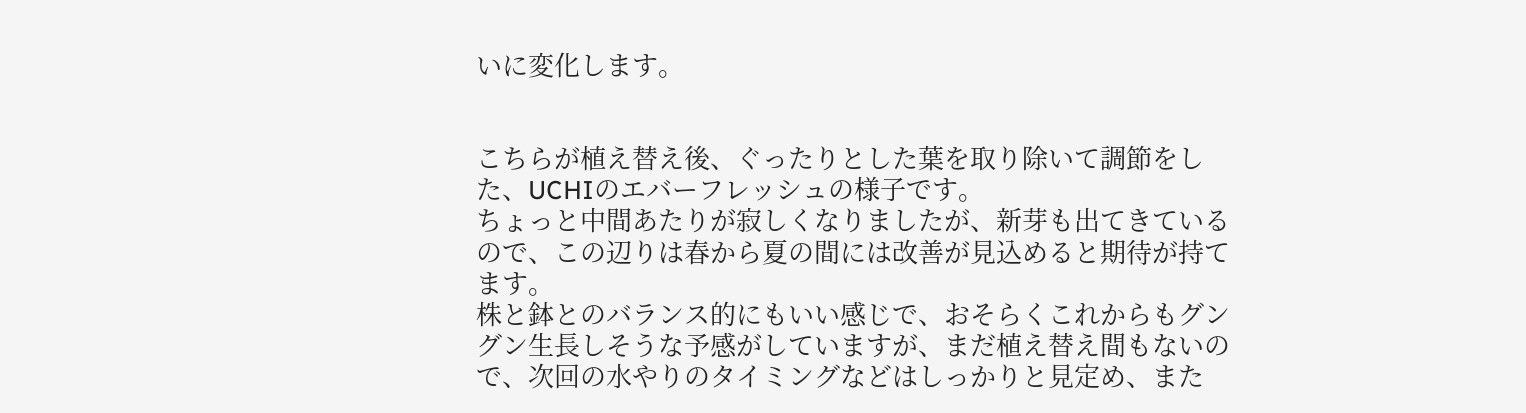いに変化します。


こちらが植え替え後、ぐったりとした葉を取り除いて調節をした、UCHIのエバーフレッシュの様子です。
ちょっと中間あたりが寂しくなりましたが、新芽も出てきているので、この辺りは春から夏の間には改善が見込めると期待が持てます。
株と鉢とのバランス的にもいい感じで、おそらくこれからもグングン生長しそうな予感がしていますが、まだ植え替え間もないので、次回の水やりのタイミングなどはしっかりと見定め、また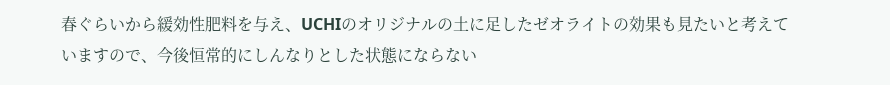春ぐらいから緩効性肥料を与え、UCHIのオリジナルの土に足したゼオライトの効果も見たいと考えていますので、今後恒常的にしんなりとした状態にならない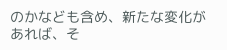のかなども含め、新たな変化があれば、そ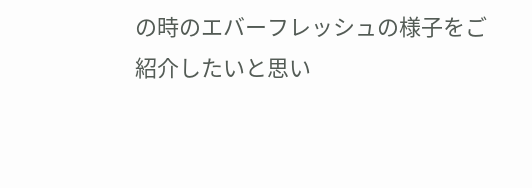の時のエバーフレッシュの様子をご紹介したいと思い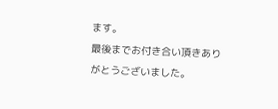ます。
最後までお付き合い頂きありがとうございました。